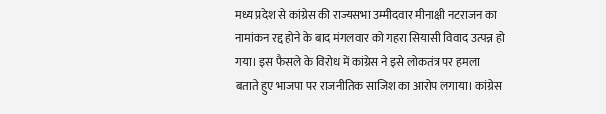मध्य प्रदेश से कांग्रेस की राज्यसभा उम्मीदवार मीनाक्षी नटराजन का नामांकन रद्द होने के बाद मंगलवार को गहरा सियासी विवाद उत्पन्न हो गया। इस फैसले के विरोध में कांग्रेस ने इसे लोकतंत्र पर हमला बताते हुए भाजपा पर राजनीतिक साजिश का आरोप लगाया। कांग्रेस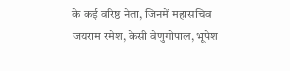के कई वरिष्ठ नेता, जिनमें महासचिव जयराम रमेश, केसी वेणुगोपाल, भूपेश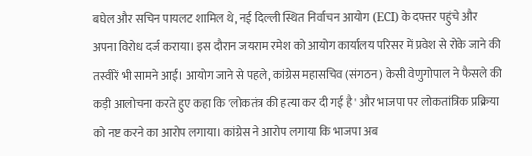बघेल और सचिन पायलट शामिल थे, नई दिल्ली स्थित निर्वाचन आयोग (ECI) के दफ्तर पहुंचे और अपना विरोध दर्ज कराया। इस दौरान जयराम रमेश को आयोग कार्यालय परिसर में प्रवेश से रोके जाने की तस्वीरें भी सामने आईं। आयोग जाने से पहले, कांग्रेस महासचिव (संगठन) केसी वेणुगोपाल ने फैसले की कड़ी आलोचना करते हुए कहा कि 'लोकतंत्र की हत्या कर दी गई है' और भाजपा पर लोकतांत्रिक प्रक्रिया को नष्ट करने का आरोप लगाया। कांग्रेस ने आरोप लगाया कि भाजपा अब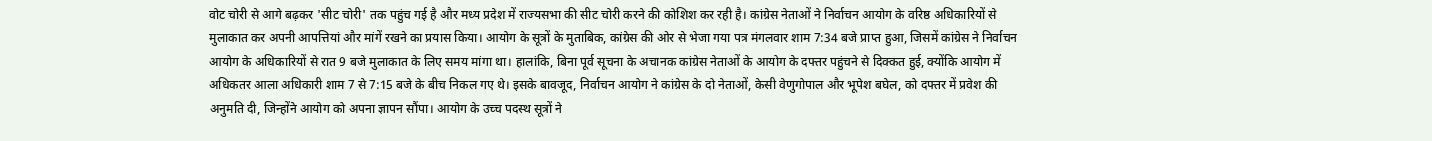वोट चोरी से आगे बढ़कर 'सीट चोरी' तक पहुंच गई है और मध्य प्रदेश में राज्यसभा की सीट चोरी करने की कोशिश कर रही है। कांग्रेस नेताओं ने निर्वाचन आयोग के वरिष्ठ अधिकारियों से मुलाकात कर अपनी आपत्तियां और मांगें रखने का प्रयास किया। आयोग के सूत्रों के मुताबिक, कांग्रेस की ओर से भेजा गया पत्र मंगलवार शाम 7:34 बजे प्राप्त हुआ, जिसमें कांग्रेस ने निर्वाचन आयोग के अधिकारियों से रात 9 बजे मुलाकात के लिए समय मांगा था। हालांकि, बिना पूर्व सूचना के अचानक कांग्रेस नेताओं के आयोग के दफ्तर पहुंचने से दिक्कत हुई, क्योंकि आयोग में अधिकतर आला अधिकारी शाम 7 से 7:15 बजे के बीच निकल गए थे। इसके बावजूद, निर्वाचन आयोग ने कांग्रेस के दो नेताओं, केसी वेणुगोपाल और भूपेश बघेल, को दफ्तर में प्रवेश की अनुमति दी, जिन्होंने आयोग को अपना ज्ञापन सौंपा। आयोग के उच्च पदस्थ सूत्रों ने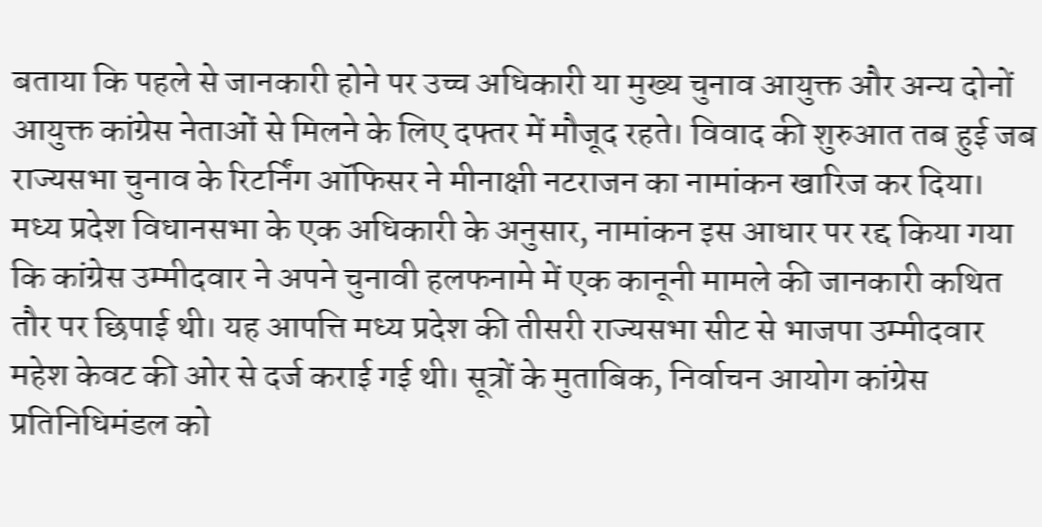बताया कि पहले से जानकारी होने पर उच्च अधिकारी या मुख्य चुनाव आयुक्त और अन्य दोनों आयुक्त कांग्रेस नेताओं से मिलने के लिए दफ्तर में मौजूद रहते। विवाद की शुरुआत तब हुई जब राज्यसभा चुनाव के रिटर्निंग ऑफिसर ने मीनाक्षी नटराजन का नामांकन खारिज कर दिया। मध्य प्रदेश विधानसभा के एक अधिकारी के अनुसार, नामांकन इस आधार पर रद्द किया गया कि कांग्रेस उम्मीदवार ने अपने चुनावी हलफनामे में एक कानूनी मामले की जानकारी कथित तौर पर छिपाई थी। यह आपत्ति मध्य प्रदेश की तीसरी राज्यसभा सीट से भाजपा उम्मीदवार महेश केवट की ओर से दर्ज कराई गई थी। सूत्रों के मुताबिक, निर्वाचन आयोग कांग्रेस प्रतिनिधिमंडल को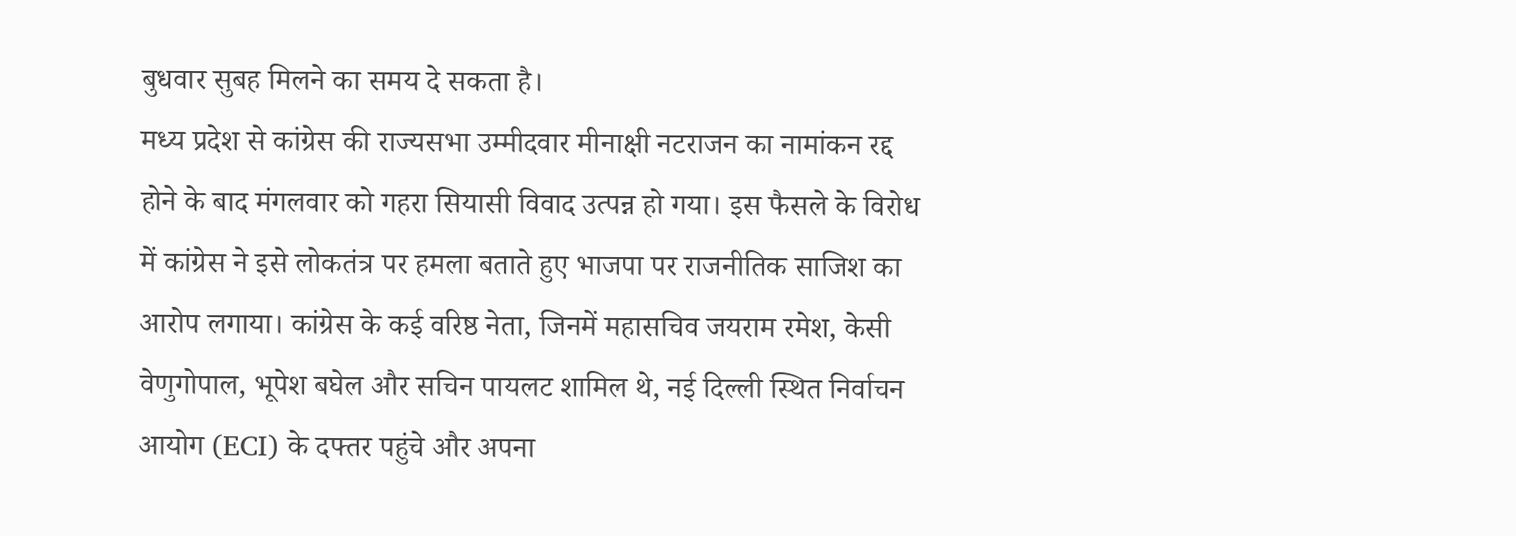बुधवार सुबह मिलने का समय दे सकता है।
मध्य प्रदेश से कांग्रेस की राज्यसभा उम्मीदवार मीनाक्षी नटराजन का नामांकन रद्द होने के बाद मंगलवार को गहरा सियासी विवाद उत्पन्न हो गया। इस फैसले के विरोध में कांग्रेस ने इसे लोकतंत्र पर हमला बताते हुए भाजपा पर राजनीतिक साजिश का आरोप लगाया। कांग्रेस के कई वरिष्ठ नेता, जिनमें महासचिव जयराम रमेश, केसी वेणुगोपाल, भूपेश बघेल और सचिन पायलट शामिल थे, नई दिल्ली स्थित निर्वाचन आयोग (ECI) के दफ्तर पहुंचे और अपना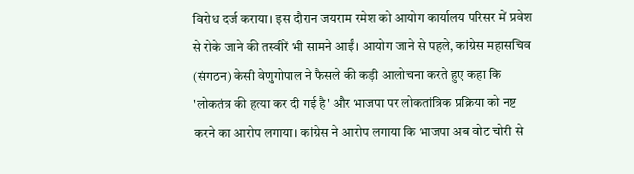विरोध दर्ज कराया। इस दौरान जयराम रमेश को आयोग कार्यालय परिसर में प्रवेश से रोके जाने की तस्वीरें भी सामने आईं। आयोग जाने से पहले, कांग्रेस महासचिव (संगठन) केसी वेणुगोपाल ने फैसले की कड़ी आलोचना करते हुए कहा कि 'लोकतंत्र की हत्या कर दी गई है' और भाजपा पर लोकतांत्रिक प्रक्रिया को नष्ट करने का आरोप लगाया। कांग्रेस ने आरोप लगाया कि भाजपा अब वोट चोरी से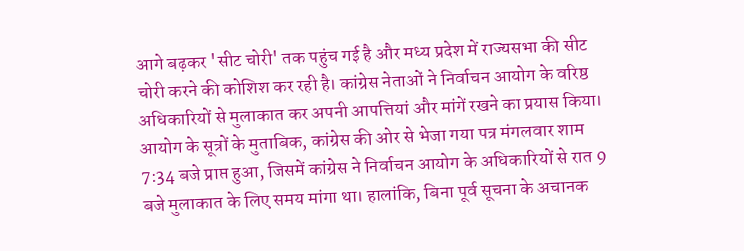आगे बढ़कर 'सीट चोरी' तक पहुंच गई है और मध्य प्रदेश में राज्यसभा की सीट चोरी करने की कोशिश कर रही है। कांग्रेस नेताओं ने निर्वाचन आयोग के वरिष्ठ अधिकारियों से मुलाकात कर अपनी आपत्तियां और मांगें रखने का प्रयास किया। आयोग के सूत्रों के मुताबिक, कांग्रेस की ओर से भेजा गया पत्र मंगलवार शाम 7:34 बजे प्राप्त हुआ, जिसमें कांग्रेस ने निर्वाचन आयोग के अधिकारियों से रात 9 बजे मुलाकात के लिए समय मांगा था। हालांकि, बिना पूर्व सूचना के अचानक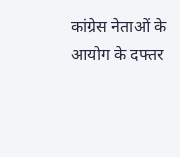कांग्रेस नेताओं के आयोग के दफ्तर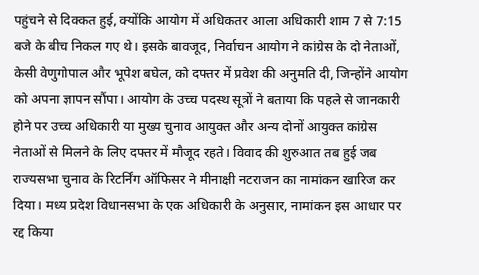पहुंचने से दिक्कत हुई, क्योंकि आयोग में अधिकतर आला अधिकारी शाम 7 से 7:15 बजे के बीच निकल गए थे। इसके बावजूद, निर्वाचन आयोग ने कांग्रेस के दो नेताओं, केसी वेणुगोपाल और भूपेश बघेल, को दफ्तर में प्रवेश की अनुमति दी, जिन्होंने आयोग को अपना ज्ञापन सौंपा। आयोग के उच्च पदस्थ सूत्रों ने बताया कि पहले से जानकारी होने पर उच्च अधिकारी या मुख्य चुनाव आयुक्त और अन्य दोनों आयुक्त कांग्रेस नेताओं से मिलने के लिए दफ्तर में मौजूद रहते। विवाद की शुरुआत तब हुई जब राज्यसभा चुनाव के रिटर्निंग ऑफिसर ने मीनाक्षी नटराजन का नामांकन खारिज कर दिया। मध्य प्रदेश विधानसभा के एक अधिकारी के अनुसार, नामांकन इस आधार पर रद्द किया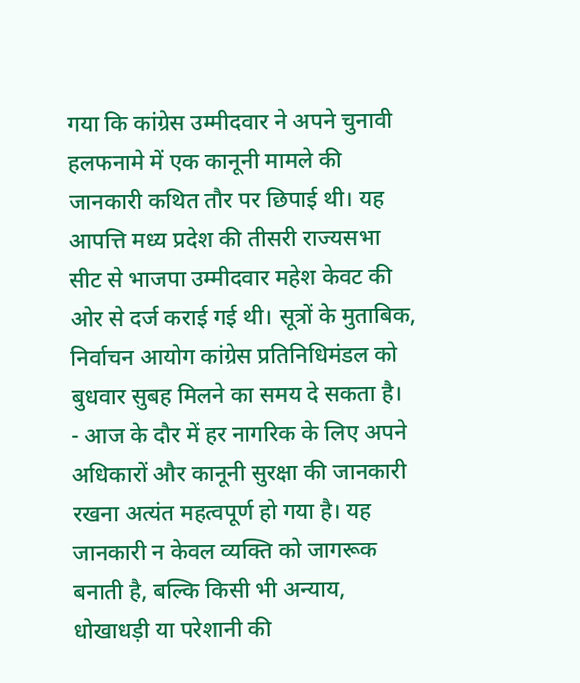गया कि कांग्रेस उम्मीदवार ने अपने चुनावी हलफनामे में एक कानूनी मामले की जानकारी कथित तौर पर छिपाई थी। यह आपत्ति मध्य प्रदेश की तीसरी राज्यसभा सीट से भाजपा उम्मीदवार महेश केवट की ओर से दर्ज कराई गई थी। सूत्रों के मुताबिक, निर्वाचन आयोग कांग्रेस प्रतिनिधिमंडल को बुधवार सुबह मिलने का समय दे सकता है।
- आज के दौर में हर नागरिक के लिए अपने अधिकारों और कानूनी सुरक्षा की जानकारी रखना अत्यंत महत्वपूर्ण हो गया है। यह जानकारी न केवल व्यक्ति को जागरूक बनाती है, बल्कि किसी भी अन्याय, धोखाधड़ी या परेशानी की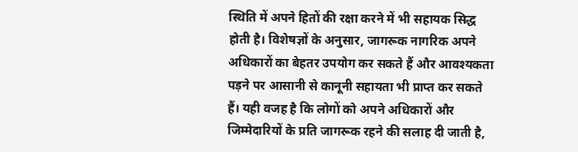स्थिति में अपने हितों की रक्षा करने में भी सहायक सिद्ध होती है। विशेषज्ञों के अनुसार, जागरूक नागरिक अपने अधिकारों का बेहतर उपयोग कर सकते हैं और आवश्यकता पड़ने पर आसानी से कानूनी सहायता भी प्राप्त कर सकते हैं। यही वजह है कि लोगों को अपने अधिकारों और जिम्मेदारियों के प्रति जागरूक रहने की सलाह दी जाती है,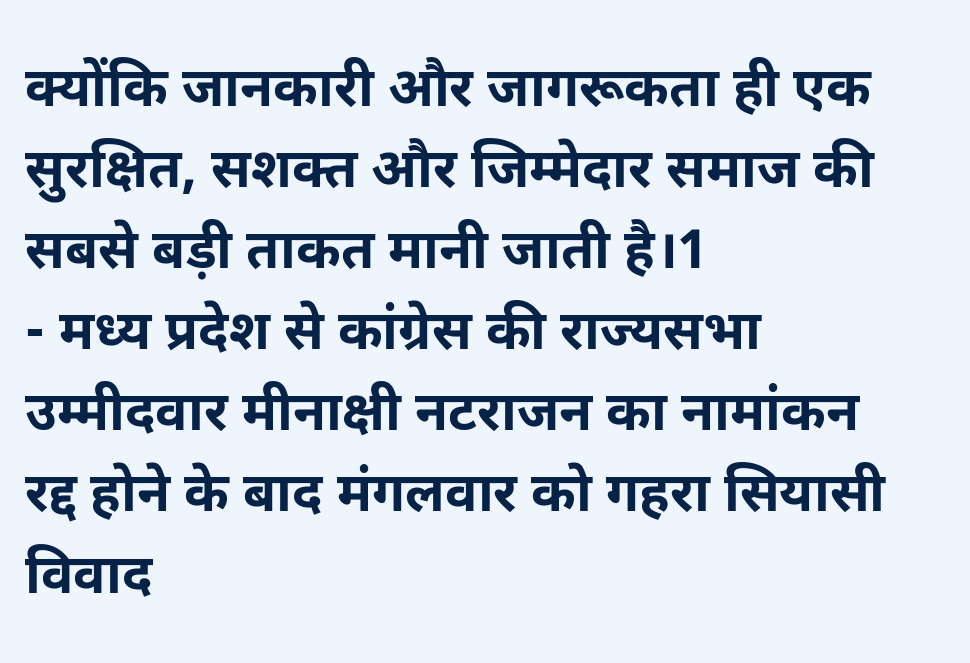क्योंकि जानकारी और जागरूकता ही एक सुरक्षित, सशक्त और जिम्मेदार समाज की सबसे बड़ी ताकत मानी जाती है।1
- मध्य प्रदेश से कांग्रेस की राज्यसभा उम्मीदवार मीनाक्षी नटराजन का नामांकन रद्द होने के बाद मंगलवार को गहरा सियासी विवाद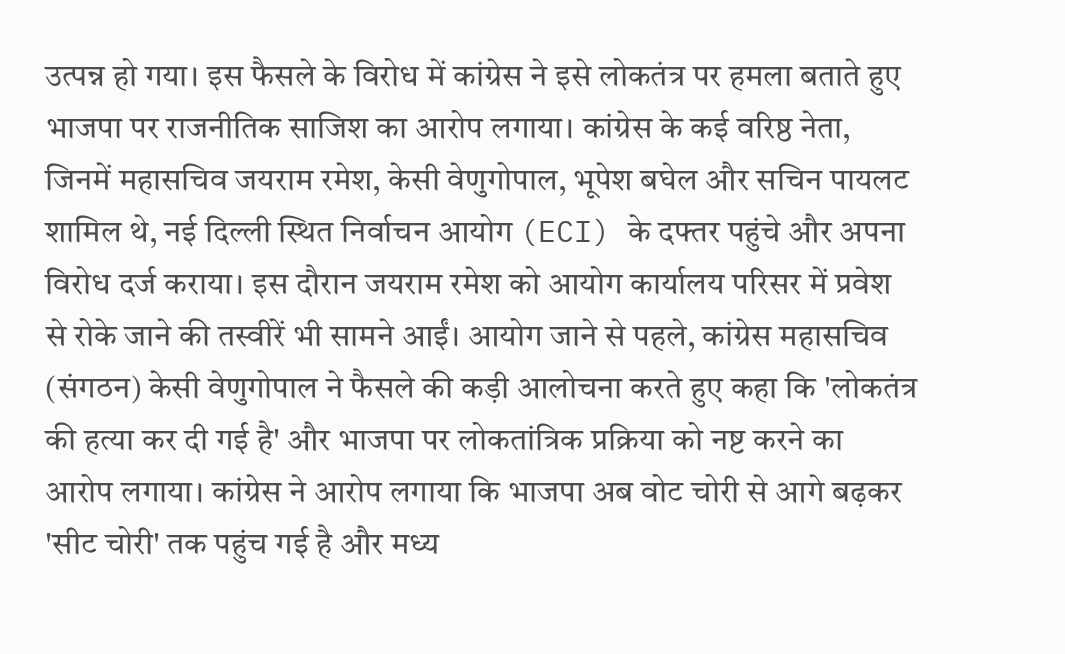उत्पन्न हो गया। इस फैसले के विरोध में कांग्रेस ने इसे लोकतंत्र पर हमला बताते हुए भाजपा पर राजनीतिक साजिश का आरोप लगाया। कांग्रेस के कई वरिष्ठ नेता, जिनमें महासचिव जयराम रमेश, केसी वेणुगोपाल, भूपेश बघेल और सचिन पायलट शामिल थे, नई दिल्ली स्थित निर्वाचन आयोग (ECI) के दफ्तर पहुंचे और अपना विरोध दर्ज कराया। इस दौरान जयराम रमेश को आयोग कार्यालय परिसर में प्रवेश से रोके जाने की तस्वीरें भी सामने आईं। आयोग जाने से पहले, कांग्रेस महासचिव (संगठन) केसी वेणुगोपाल ने फैसले की कड़ी आलोचना करते हुए कहा कि 'लोकतंत्र की हत्या कर दी गई है' और भाजपा पर लोकतांत्रिक प्रक्रिया को नष्ट करने का आरोप लगाया। कांग्रेस ने आरोप लगाया कि भाजपा अब वोट चोरी से आगे बढ़कर 'सीट चोरी' तक पहुंच गई है और मध्य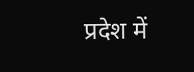प्रदेश में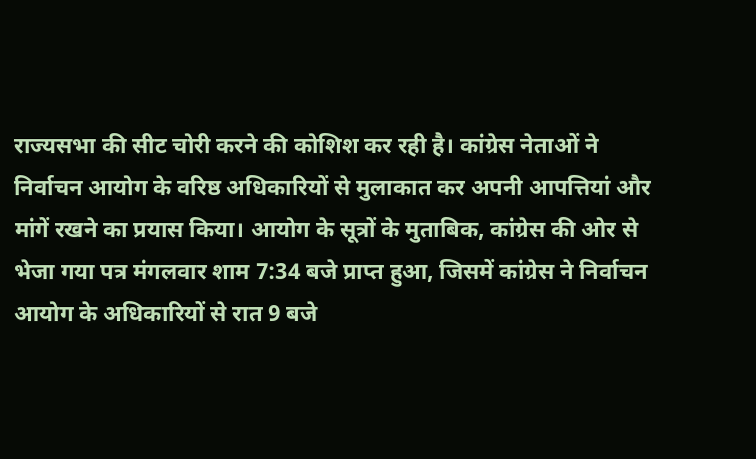राज्यसभा की सीट चोरी करने की कोशिश कर रही है। कांग्रेस नेताओं ने निर्वाचन आयोग के वरिष्ठ अधिकारियों से मुलाकात कर अपनी आपत्तियां और मांगें रखने का प्रयास किया। आयोग के सूत्रों के मुताबिक, कांग्रेस की ओर से भेजा गया पत्र मंगलवार शाम 7:34 बजे प्राप्त हुआ, जिसमें कांग्रेस ने निर्वाचन आयोग के अधिकारियों से रात 9 बजे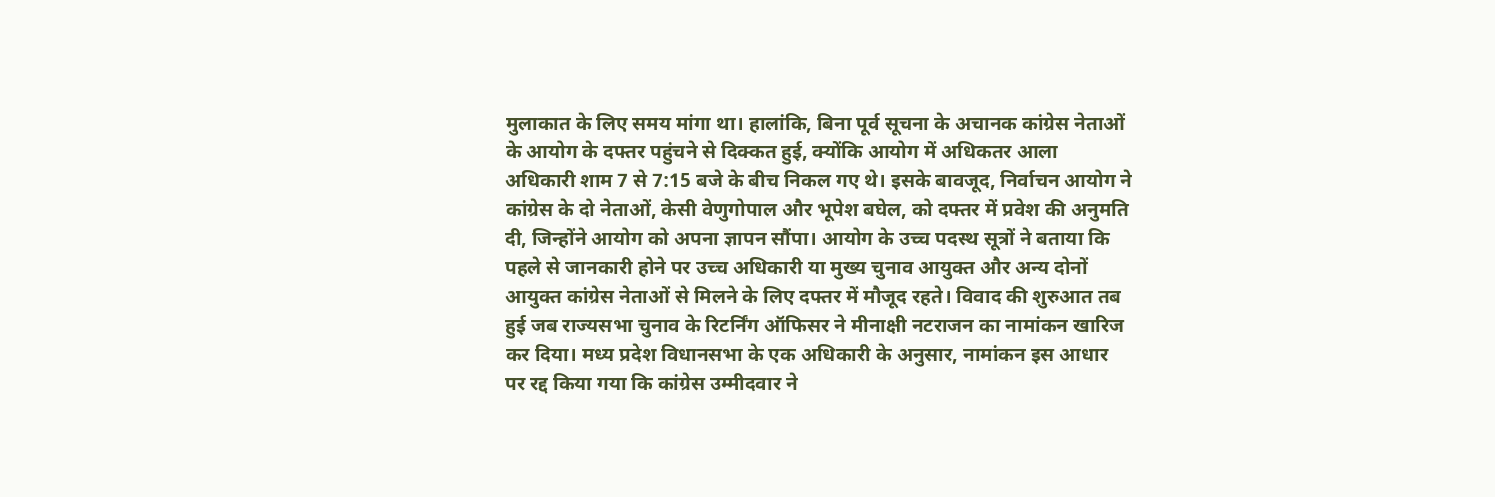मुलाकात के लिए समय मांगा था। हालांकि, बिना पूर्व सूचना के अचानक कांग्रेस नेताओं के आयोग के दफ्तर पहुंचने से दिक्कत हुई, क्योंकि आयोग में अधिकतर आला अधिकारी शाम 7 से 7:15 बजे के बीच निकल गए थे। इसके बावजूद, निर्वाचन आयोग ने कांग्रेस के दो नेताओं, केसी वेणुगोपाल और भूपेश बघेल, को दफ्तर में प्रवेश की अनुमति दी, जिन्होंने आयोग को अपना ज्ञापन सौंपा। आयोग के उच्च पदस्थ सूत्रों ने बताया कि पहले से जानकारी होने पर उच्च अधिकारी या मुख्य चुनाव आयुक्त और अन्य दोनों आयुक्त कांग्रेस नेताओं से मिलने के लिए दफ्तर में मौजूद रहते। विवाद की शुरुआत तब हुई जब राज्यसभा चुनाव के रिटर्निंग ऑफिसर ने मीनाक्षी नटराजन का नामांकन खारिज कर दिया। मध्य प्रदेश विधानसभा के एक अधिकारी के अनुसार, नामांकन इस आधार पर रद्द किया गया कि कांग्रेस उम्मीदवार ने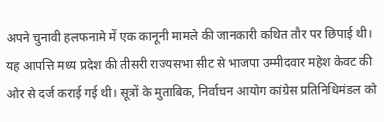अपने चुनावी हलफनामे में एक कानूनी मामले की जानकारी कथित तौर पर छिपाई थी। यह आपत्ति मध्य प्रदेश की तीसरी राज्यसभा सीट से भाजपा उम्मीदवार महेश केवट की ओर से दर्ज कराई गई थी। सूत्रों के मुताबिक, निर्वाचन आयोग कांग्रेस प्रतिनिधिमंडल को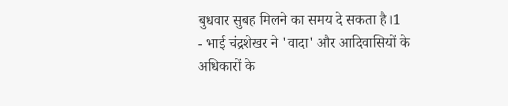बुधवार सुबह मिलने का समय दे सकता है।1
- भाई चंद्रशेखर ने 'वादा' और आदिवासियों के अधिकारों के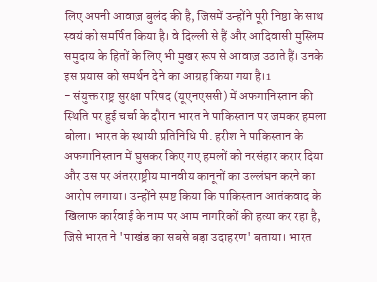लिए अपनी आवाज़ बुलंद की है, जिसमें उन्होंने पूरी निष्ठा के साथ स्वयं को समर्पित किया है। वे दिल्ली से हैं और आदिवासी मुस्लिम समुदाय के हितों के लिए भी मुखर रूप से आवाज़ उठाते हैं। उनके इस प्रयास को समर्थन देने का आग्रह किया गया है।1
- संयुक्त राष्ट्र सुरक्षा परिषद (यूएनएससी) में अफगानिस्तान की स्थिति पर हुई चर्चा के दौरान भारत ने पाकिस्तान पर जमकर हमला बोला। भारत के स्थायी प्रतिनिधि पी. हरीश ने पाकिस्तान के अफगानिस्तान में घुसकर किए गए हमलों को नरसंहार करार दिया और उस पर अंतरराष्ट्रीय मानवीय कानूनों का उल्लंघन करने का आरोप लगाया। उन्होंने स्पष्ट किया कि पाकिस्तान आतंकवाद के खिलाफ कार्रवाई के नाम पर आम नागरिकों की हत्या कर रहा है, जिसे भारत ने 'पाखंड का सबसे बड़ा उदाहरण' बताया। भारत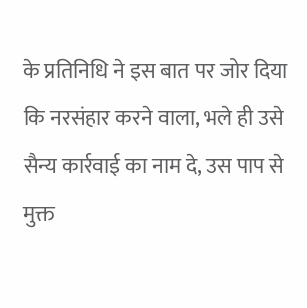के प्रतिनिधि ने इस बात पर जोर दिया कि नरसंहार करने वाला, भले ही उसे सैन्य कार्रवाई का नाम दे, उस पाप से मुक्त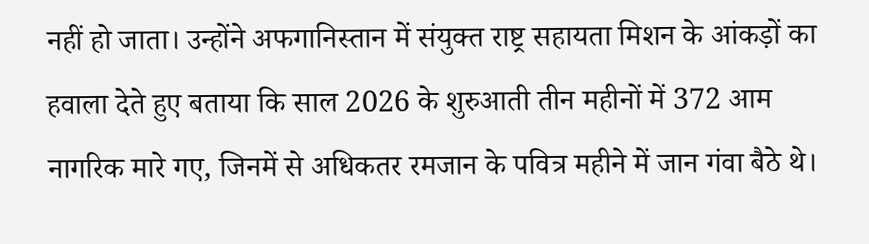नहीं हो जाता। उन्होंने अफगानिस्तान में संयुक्त राष्ट्र सहायता मिशन के आंकड़ों का हवाला देते हुए बताया कि साल 2026 के शुरुआती तीन महीनों में 372 आम नागरिक मारे गए, जिनमें से अधिकतर रमजान के पवित्र महीने में जान गंवा बैठे थे।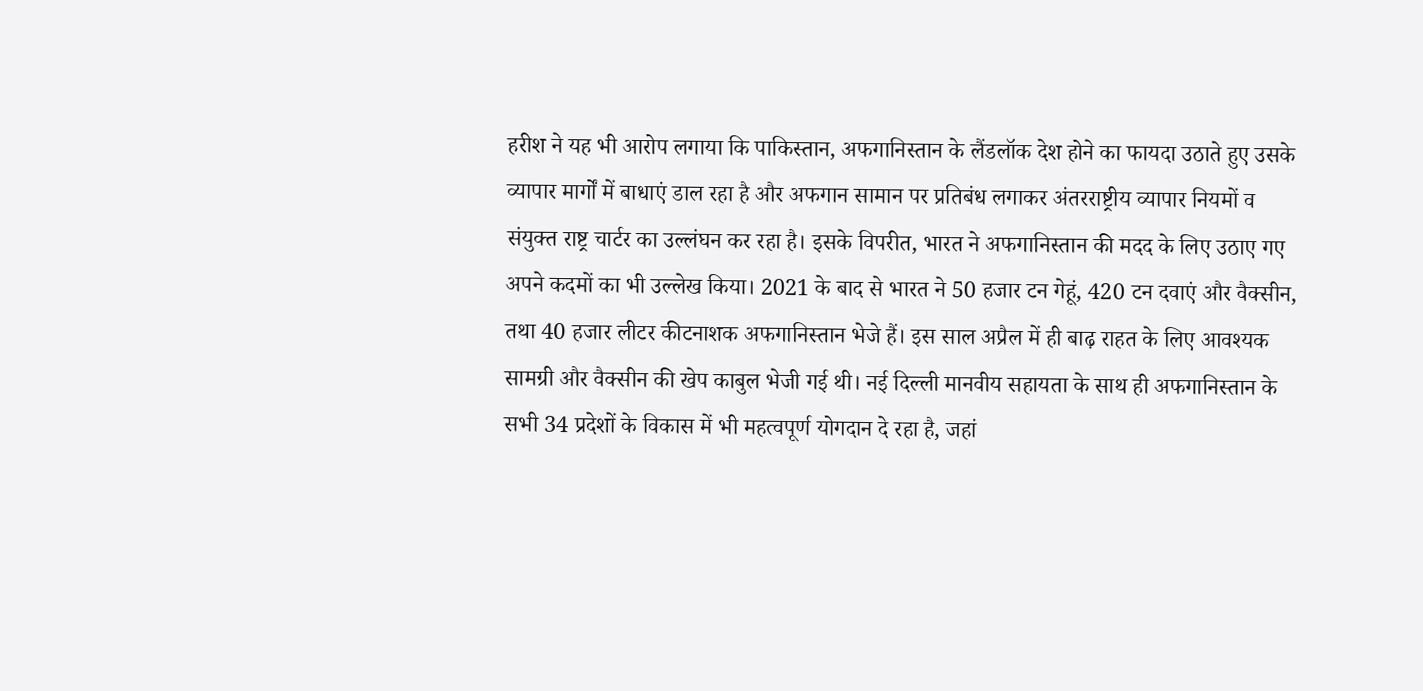हरीश ने यह भी आरोप लगाया कि पाकिस्तान, अफगानिस्तान के लैंडलॉक देश होने का फायदा उठाते हुए उसके व्यापार मार्गों में बाधाएं डाल रहा है और अफगान सामान पर प्रतिबंध लगाकर अंतरराष्ट्रीय व्यापार नियमों व संयुक्त राष्ट्र चार्टर का उल्लंघन कर रहा है। इसके विपरीत, भारत ने अफगानिस्तान की मदद के लिए उठाए गए अपने कदमों का भी उल्लेख किया। 2021 के बाद से भारत ने 50 हजार टन गेहूं, 420 टन दवाएं और वैक्सीन, तथा 40 हजार लीटर कीटनाशक अफगानिस्तान भेजे हैं। इस साल अप्रैल में ही बाढ़ राहत के लिए आवश्यक सामग्री और वैक्सीन की खेप काबुल भेजी गई थी। नई दिल्ली मानवीय सहायता के साथ ही अफगानिस्तान के सभी 34 प्रदेशों के विकास में भी महत्वपूर्ण योगदान दे रहा है, जहां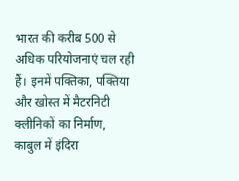भारत की करीब 500 से अधिक परियोजनाएं चल रही हैं। इनमें पक्तिका, पक्तिया और खोस्त में मैटरनिटी क्लीनिकों का निर्माण, काबुल में इंदिरा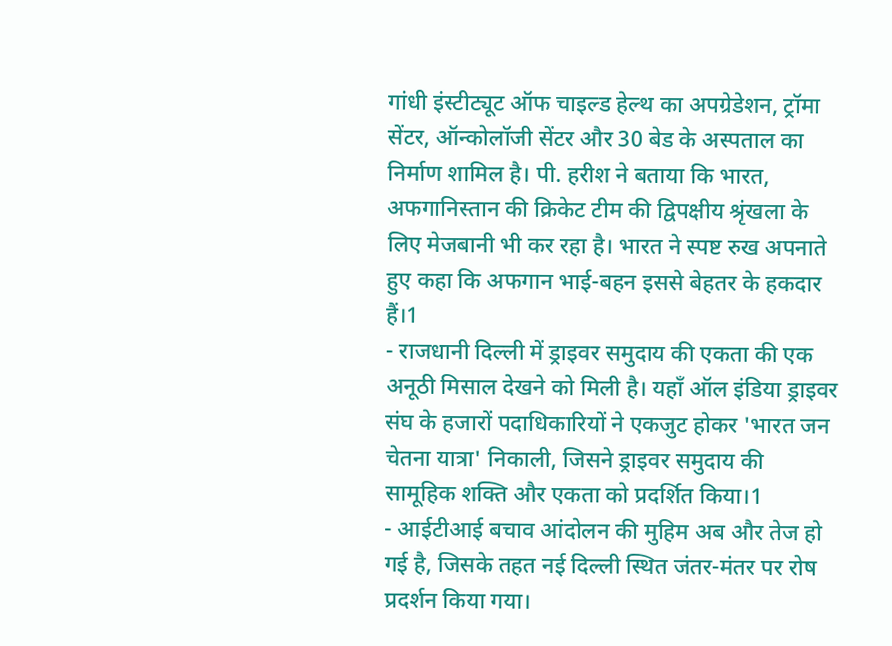गांधी इंस्टीट्यूट ऑफ चाइल्ड हेल्थ का अपग्रेडेशन, ट्रॉमा सेंटर, ऑन्कोलॉजी सेंटर और 30 बेड के अस्पताल का निर्माण शामिल है। पी. हरीश ने बताया कि भारत, अफगानिस्तान की क्रिकेट टीम की द्विपक्षीय श्रृंखला के लिए मेजबानी भी कर रहा है। भारत ने स्पष्ट रुख अपनाते हुए कहा कि अफगान भाई-बहन इससे बेहतर के हकदार हैं।1
- राजधानी दिल्ली में ड्राइवर समुदाय की एकता की एक अनूठी मिसाल देखने को मिली है। यहाँ ऑल इंडिया ड्राइवर संघ के हजारों पदाधिकारियों ने एकजुट होकर 'भारत जन चेतना यात्रा' निकाली, जिसने ड्राइवर समुदाय की सामूहिक शक्ति और एकता को प्रदर्शित किया।1
- आईटीआई बचाव आंदोलन की मुहिम अब और तेज हो गई है, जिसके तहत नई दिल्ली स्थित जंतर-मंतर पर रोष प्रदर्शन किया गया।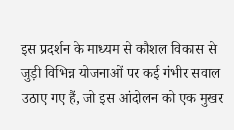इस प्रदर्शन के माध्यम से कौशल विकास से जुड़ी विभिन्न योजनाओं पर कई गंभीर सवाल उठाए गए हैं, जो इस आंदोलन को एक मुखर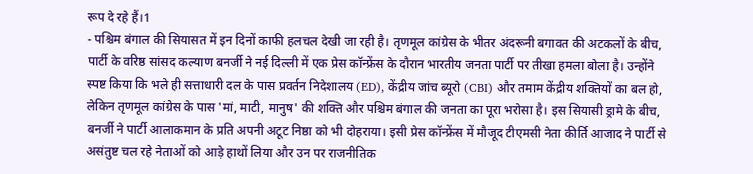रूप दे रहे हैं।1
- पश्चिम बंगाल की सियासत में इन दिनों काफी हलचल देखी जा रही है। तृणमूल कांग्रेस के भीतर अंदरूनी बगावत की अटकलों के बीच, पार्टी के वरिष्ठ सांसद कल्याण बनर्जी ने नई दिल्ली में एक प्रेस कॉन्फ्रेंस के दौरान भारतीय जनता पार्टी पर तीखा हमला बोला है। उन्होंने स्पष्ट किया कि भले ही सत्ताधारी दल के पास प्रवर्तन निदेशालय (ED), केंद्रीय जांच ब्यूरो (CBI) और तमाम केंद्रीय शक्तियों का बल हो, लेकिन तृणमूल कांग्रेस के पास 'मां, माटी, मानुष' की शक्ति और पश्चिम बंगाल की जनता का पूरा भरोसा है। इस सियासी ड्रामे के बीच, बनर्जी ने पार्टी आलाकमान के प्रति अपनी अटूट निष्ठा को भी दोहराया। इसी प्रेस कॉन्फ्रेंस में मौजूद टीएमसी नेता कीर्ति आजाद ने पार्टी से असंतुष्ट चल रहे नेताओं को आड़े हाथों लिया और उन पर राजनीतिक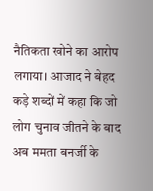नैतिकता खोने का आरोप लगाया। आजाद ने बेहद कड़े शब्दों में कहा कि जो लोग चुनाव जीतने के बाद अब ममता बनर्जी के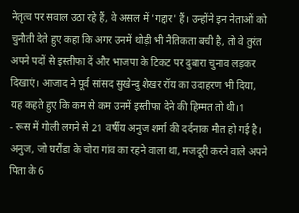नेतृत्व पर सवाल उठा रहे हैं, वे असल में 'गद्दार' हैं। उन्होंने इन नेताओं को चुनौती देते हुए कहा कि अगर उनमें थोड़ी भी नैतिकता बची है, तो वे तुरंत अपने पदों से इस्तीफा दें और भाजपा के टिकट पर दुबारा चुनाव लड़कर दिखाएं। आजाद ने पूर्व सांसद सुखेन्दु शेखर रॉय का उदाहरण भी दिया, यह कहते हुए कि कम से कम उनमें इस्तीफा देने की हिम्मत तो थी।1
- रूस में गोली लगने से 21 वर्षीय अनुज शर्मा की दर्दनाक मौत हो गई है। अनुज, जो घरौंडा के चोरा गांव का रहने वाला था, मजदूरी करने वाले अपने पिता के 6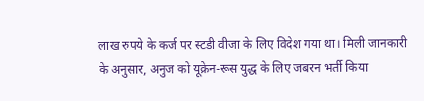लाख रुपये के कर्ज पर स्टडी वीजा के लिए विदेश गया था। मिली जानकारी के अनुसार, अनुज को यूक्रेन-रूस युद्ध के लिए जबरन भर्ती किया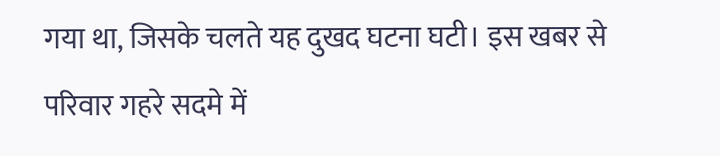गया था, जिसके चलते यह दुखद घटना घटी। इस खबर से परिवार गहरे सदमे में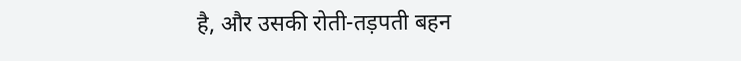है, और उसकी रोती-तड़पती बहन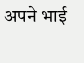अपने भाई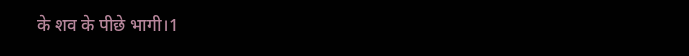के शव के पीछे भागी।1